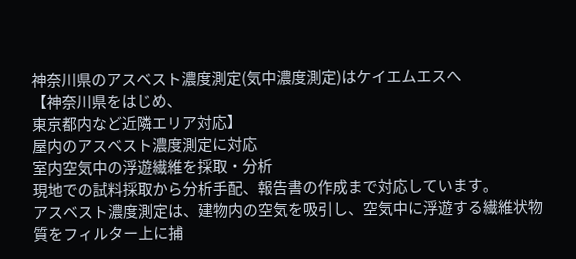神奈川県のアスベスト濃度測定(気中濃度測定)はケイエムエスへ
【神奈川県をはじめ、
東京都内など近隣エリア対応】
屋内のアスベスト濃度測定に対応
室内空気中の浮遊繊維を採取・分析
現地での試料採取から分析手配、報告書の作成まで対応しています。
アスベスト濃度測定は、建物内の空気を吸引し、空気中に浮遊する繊維状物質をフィルター上に捕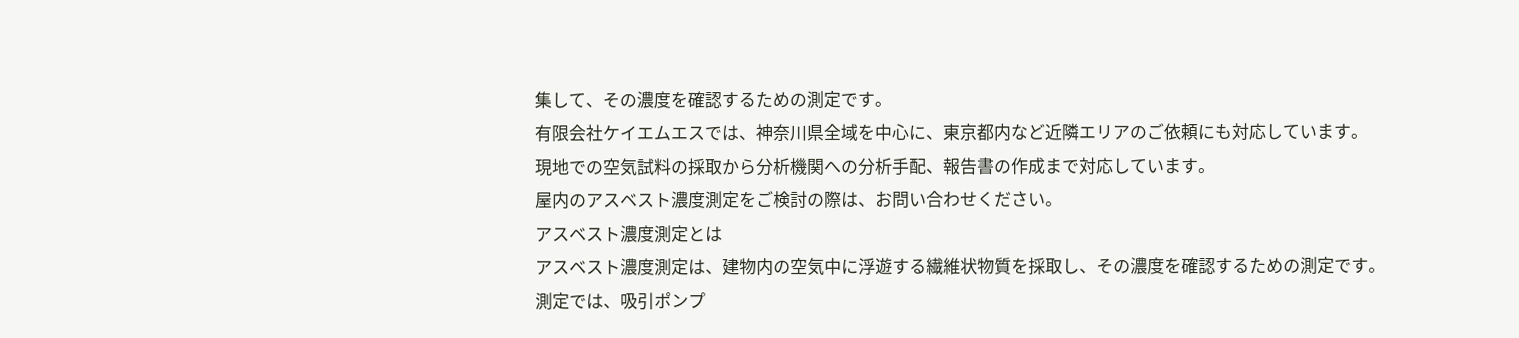集して、その濃度を確認するための測定です。
有限会社ケイエムエスでは、神奈川県全域を中心に、東京都内など近隣エリアのご依頼にも対応しています。
現地での空気試料の採取から分析機関への分析手配、報告書の作成まで対応しています。
屋内のアスベスト濃度測定をご検討の際は、お問い合わせください。
アスベスト濃度測定とは
アスベスト濃度測定は、建物内の空気中に浮遊する繊維状物質を採取し、その濃度を確認するための測定です。
測定では、吸引ポンプ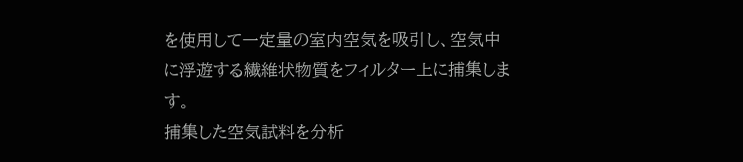を使用して一定量の室内空気を吸引し、空気中に浮遊する繊維状物質をフィルター上に捕集します。
捕集した空気試料を分析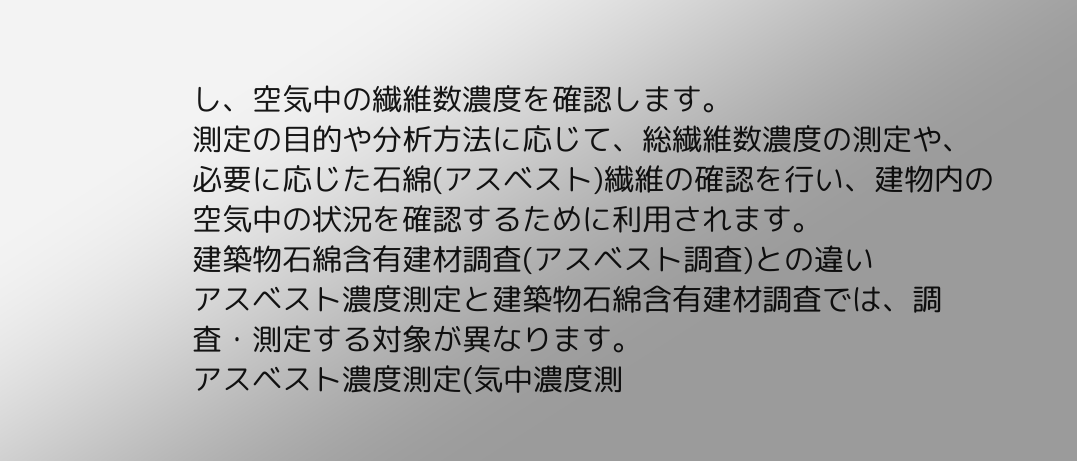し、空気中の繊維数濃度を確認します。
測定の目的や分析方法に応じて、総繊維数濃度の測定や、必要に応じた石綿(アスベスト)繊維の確認を行い、建物内の空気中の状況を確認するために利用されます。
建築物石綿含有建材調査(アスベスト調査)との違い
アスベスト濃度測定と建築物石綿含有建材調査では、調査・測定する対象が異なります。
アスベスト濃度測定(気中濃度測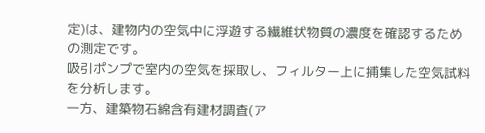定)は、建物内の空気中に浮遊する繊維状物質の濃度を確認するための測定です。
吸引ポンプで室内の空気を採取し、フィルター上に捕集した空気試料を分析します。
一方、建築物石綿含有建材調査(ア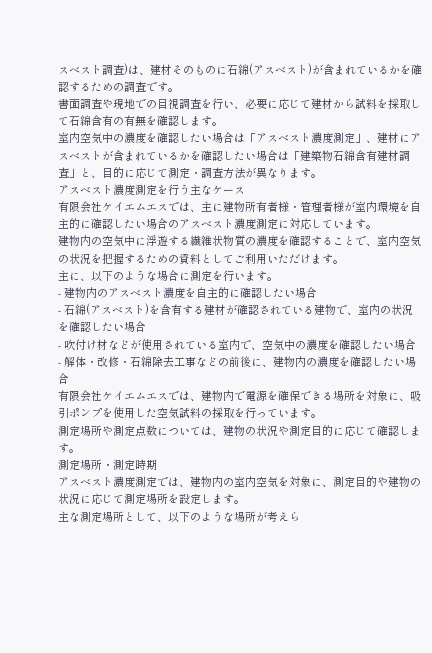スベスト調査)は、建材そのものに石綿(アスベスト)が含まれているかを確認するための調査です。
書面調査や現地での目視調査を行い、必要に応じて建材から試料を採取して石綿含有の有無を確認します。
室内空気中の濃度を確認したい場合は「アスベスト濃度測定」、建材にアスベストが含まれているかを確認したい場合は「建築物石綿含有建材調査」と、目的に応じて測定・調査方法が異なります。
アスベスト濃度測定を行う主なケース
有限会社ケイエムエスでは、主に建物所有者様・管理者様が室内環境を自主的に確認したい場合のアスベスト濃度測定に対応しています。
建物内の空気中に浮遊する繊維状物質の濃度を確認することで、室内空気の状況を把握するための資料としてご利用いただけます。
主に、以下のような場合に測定を行います。
- 建物内のアスベスト濃度を自主的に確認したい場合
- 石綿(アスベスト)を含有する建材が確認されている建物で、室内の状況を確認したい場合
- 吹付け材などが使用されている室内で、空気中の濃度を確認したい場合
- 解体・改修・石綿除去工事などの前後に、建物内の濃度を確認したい場合
有限会社ケイエムエスでは、建物内で電源を確保できる場所を対象に、吸引ポンプを使用した空気試料の採取を行っています。
測定場所や測定点数については、建物の状況や測定目的に応じて確認します。
測定場所・測定時期
アスベスト濃度測定では、建物内の室内空気を対象に、測定目的や建物の状況に応じて測定場所を設定します。
主な測定場所として、以下のような場所が考えら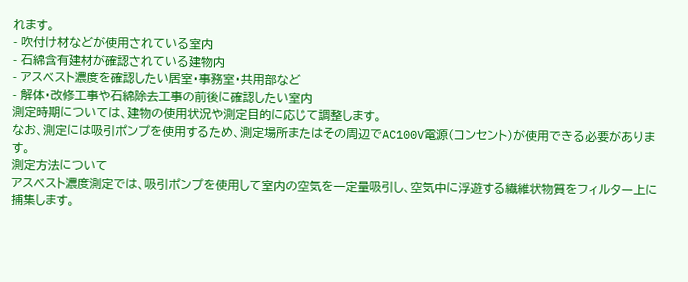れます。
- 吹付け材などが使用されている室内
- 石綿含有建材が確認されている建物内
- アスベスト濃度を確認したい居室・事務室・共用部など
- 解体・改修工事や石綿除去工事の前後に確認したい室内
測定時期については、建物の使用状況や測定目的に応じて調整します。
なお、測定には吸引ポンプを使用するため、測定場所またはその周辺でAC100V電源(コンセント)が使用できる必要があります。
測定方法について
アスベスト濃度測定では、吸引ポンプを使用して室内の空気を一定量吸引し、空気中に浮遊する繊維状物質をフィルター上に捕集します。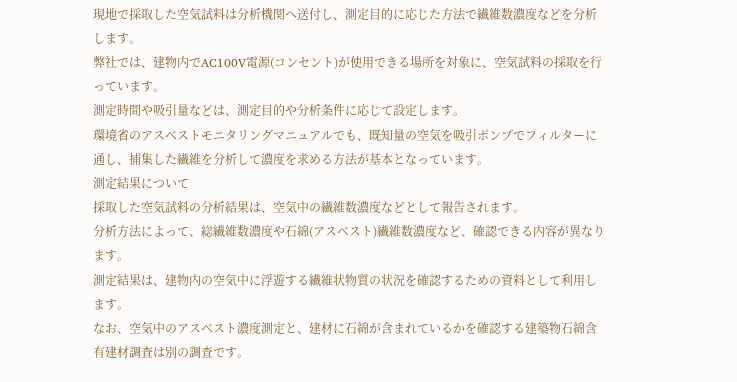現地で採取した空気試料は分析機関へ送付し、測定目的に応じた方法で繊維数濃度などを分析します。
弊社では、建物内でAC100V電源(コンセント)が使用できる場所を対象に、空気試料の採取を行っています。
測定時間や吸引量などは、測定目的や分析条件に応じて設定します。
環境省のアスベストモニタリングマニュアルでも、既知量の空気を吸引ポンプでフィルターに通し、捕集した繊維を分析して濃度を求める方法が基本となっています。
測定結果について
採取した空気試料の分析結果は、空気中の繊維数濃度などとして報告されます。
分析方法によって、総繊維数濃度や石綿(アスベスト)繊維数濃度など、確認できる内容が異なります。
測定結果は、建物内の空気中に浮遊する繊維状物質の状況を確認するための資料として利用します。
なお、空気中のアスベスト濃度測定と、建材に石綿が含まれているかを確認する建築物石綿含有建材調査は別の調査です。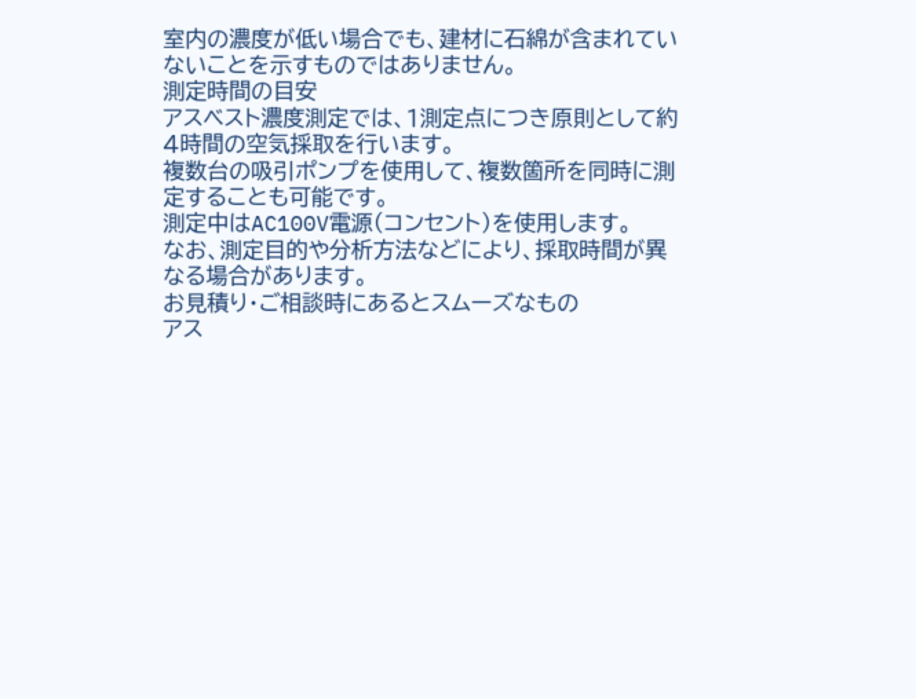室内の濃度が低い場合でも、建材に石綿が含まれていないことを示すものではありません。
測定時間の目安
アスベスト濃度測定では、1測定点につき原則として約4時間の空気採取を行います。
複数台の吸引ポンプを使用して、複数箇所を同時に測定することも可能です。
測定中はAC100V電源(コンセント)を使用します。
なお、測定目的や分析方法などにより、採取時間が異なる場合があります。
お見積り・ご相談時にあるとスムーズなもの
アス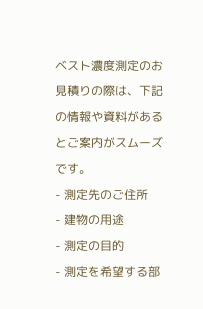ベスト濃度測定のお見積りの際は、下記の情報や資料があるとご案内がスムーズです。
- 測定先のご住所
- 建物の用途
- 測定の目的
- 測定を希望する部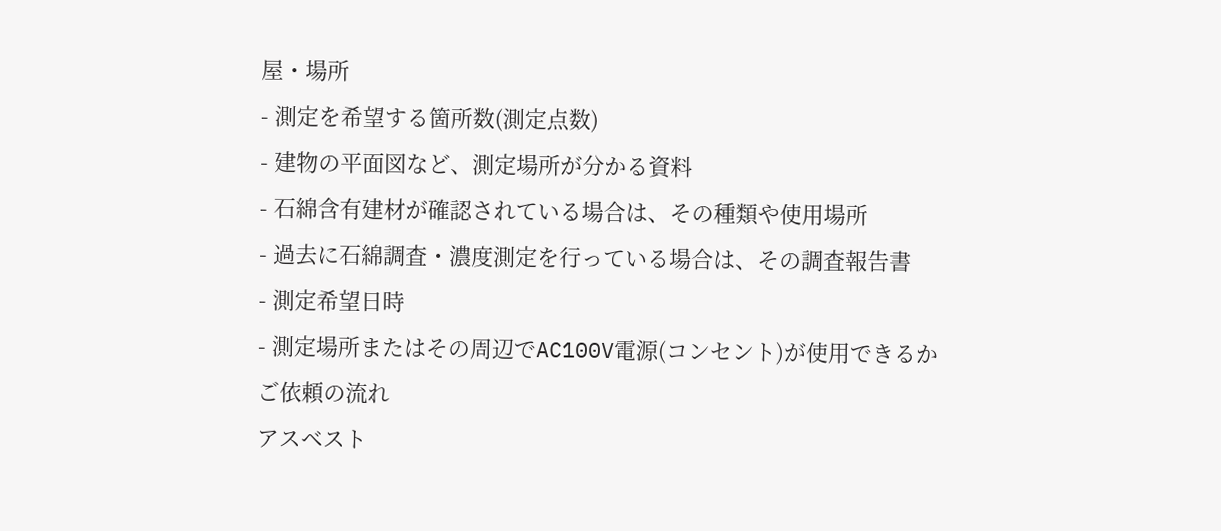屋・場所
- 測定を希望する箇所数(測定点数)
- 建物の平面図など、測定場所が分かる資料
- 石綿含有建材が確認されている場合は、その種類や使用場所
- 過去に石綿調査・濃度測定を行っている場合は、その調査報告書
- 測定希望日時
- 測定場所またはその周辺でAC100V電源(コンセント)が使用できるか
ご依頼の流れ
アスベスト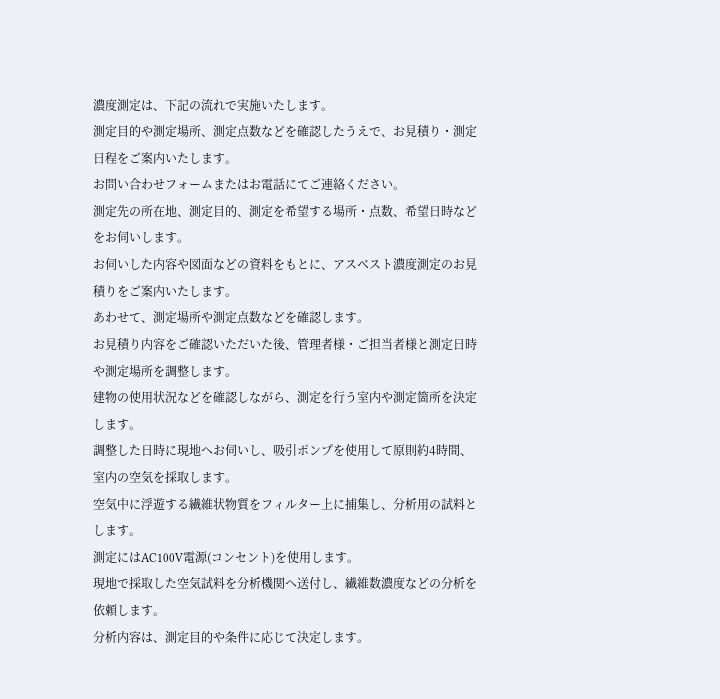濃度測定は、下記の流れで実施いたします。
測定目的や測定場所、測定点数などを確認したうえで、お見積り・測定日程をご案内いたします。
お問い合わせフォームまたはお電話にてご連絡ください。
測定先の所在地、測定目的、測定を希望する場所・点数、希望日時などをお伺いします。
お伺いした内容や図面などの資料をもとに、アスベスト濃度測定のお見積りをご案内いたします。
あわせて、測定場所や測定点数などを確認します。
お見積り内容をご確認いただいた後、管理者様・ご担当者様と測定日時や測定場所を調整します。
建物の使用状況などを確認しながら、測定を行う室内や測定箇所を決定します。
調整した日時に現地へお伺いし、吸引ポンプを使用して原則約4時間、室内の空気を採取します。
空気中に浮遊する繊維状物質をフィルター上に捕集し、分析用の試料とします。
測定にはAC100V電源(コンセント)を使用します。
現地で採取した空気試料を分析機関へ送付し、繊維数濃度などの分析を依頼します。
分析内容は、測定目的や条件に応じて決定します。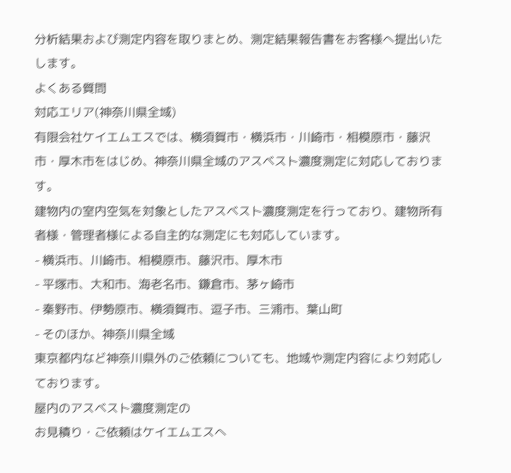分析結果および測定内容を取りまとめ、測定結果報告書をお客様へ提出いたします。
よくある質問
対応エリア(神奈川県全域)
有限会社ケイエムエスでは、横須賀市・横浜市・川崎市・相模原市・藤沢市・厚木市をはじめ、神奈川県全域のアスベスト濃度測定に対応しております。
建物内の室内空気を対象としたアスベスト濃度測定を行っており、建物所有者様・管理者様による自主的な測定にも対応しています。
- 横浜市、川崎市、相模原市、藤沢市、厚木市
- 平塚市、大和市、海老名市、鎌倉市、茅ヶ崎市
- 秦野市、伊勢原市、横須賀市、逗子市、三浦市、葉山町
- そのほか、神奈川県全域
東京都内など神奈川県外のご依頼についても、地域や測定内容により対応しております。
屋内のアスベスト濃度測定の
お見積り・ご依頼はケイエムエスへ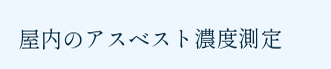屋内のアスベスト濃度測定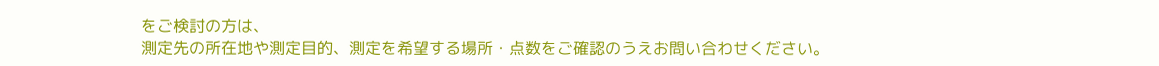をご検討の方は、
測定先の所在地や測定目的、測定を希望する場所・点数をご確認のうえお問い合わせください。